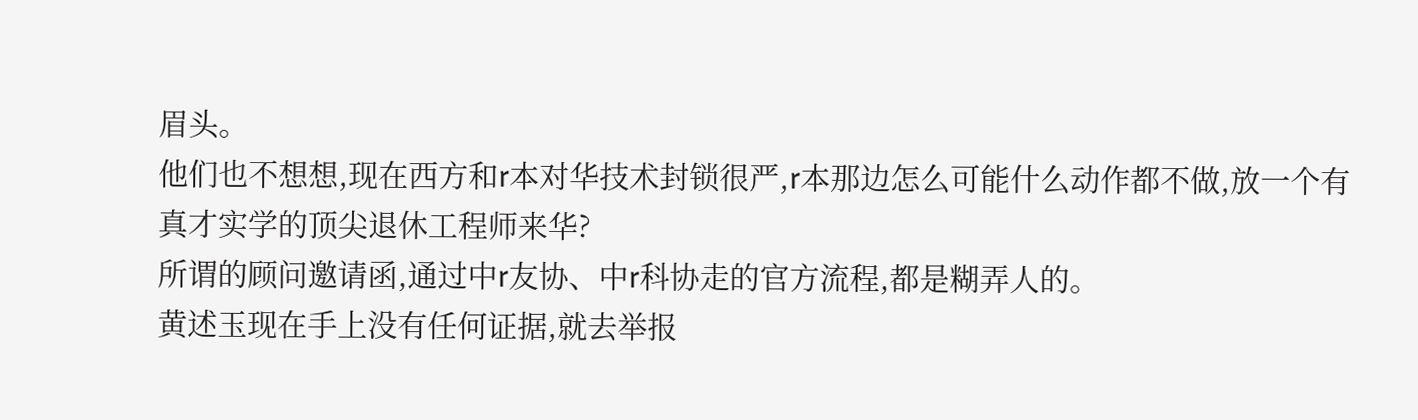眉头。
他们也不想想,现在西方和r本对华技术封锁很严,r本那边怎么可能什么动作都不做,放一个有真才实学的顶尖退休工程师来华?
所谓的顾问邀请函,通过中r友协、中r科协走的官方流程,都是糊弄人的。
黄述玉现在手上没有任何证据,就去举报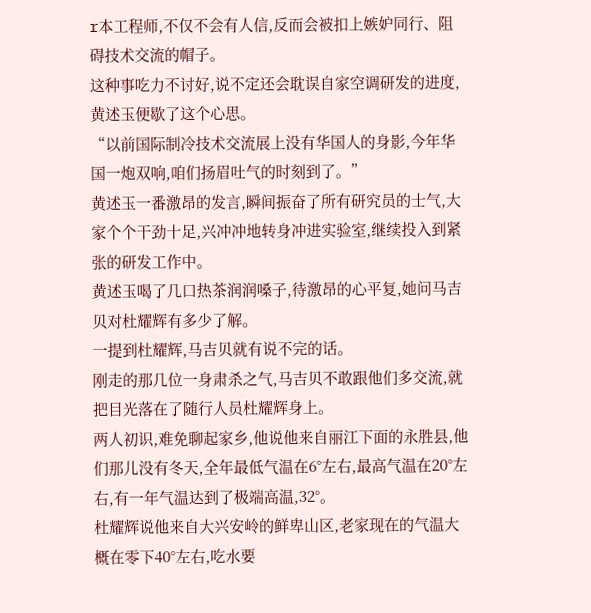r本工程师,不仅不会有人信,反而会被扣上嫉妒同行、阻碍技术交流的帽子。
这种事吃力不讨好,说不定还会耽误自家空调研发的进度,黄述玉便歇了这个心思。
“以前国际制冷技术交流展上没有华国人的身影,今年华国一炮双响,咱们扬眉吐气的时刻到了。”
黄述玉一番激昂的发言,瞬间振奋了所有研究员的士气,大家个个干劲十足,兴冲冲地转身冲进实验室,继续投入到紧张的研发工作中。
黄述玉喝了几口热茶润润嗓子,待激昂的心平复,她问马吉贝对杜耀辉有多少了解。
一提到杜耀辉,马吉贝就有说不完的话。
刚走的那几位一身肃杀之气,马吉贝不敢跟他们多交流,就把目光落在了随行人员杜耀辉身上。
两人初识,难免聊起家乡,他说他来自丽江下面的永胜县,他们那儿没有冬天,全年最低气温在6°左右,最高气温在20°左右,有一年气温达到了极端高温,32°。
杜耀辉说他来自大兴安岭的鲜卑山区,老家现在的气温大概在零下40°左右,吃水要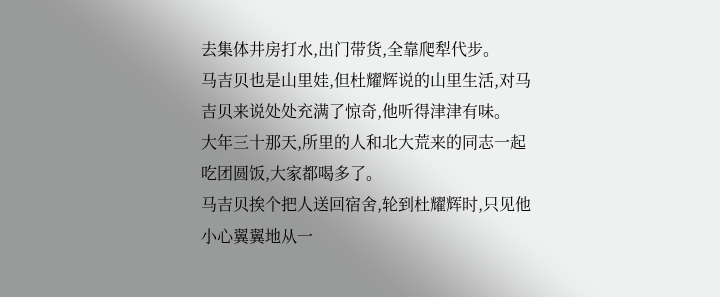去集体井房打水,出门带货,全靠爬犁代步。
马吉贝也是山里娃,但杜耀辉说的山里生活,对马吉贝来说处处充满了惊奇,他听得津津有味。
大年三十那天,所里的人和北大荒来的同志一起吃团圆饭,大家都喝多了。
马吉贝挨个把人送回宿舍,轮到杜耀辉时,只见他小心翼翼地从一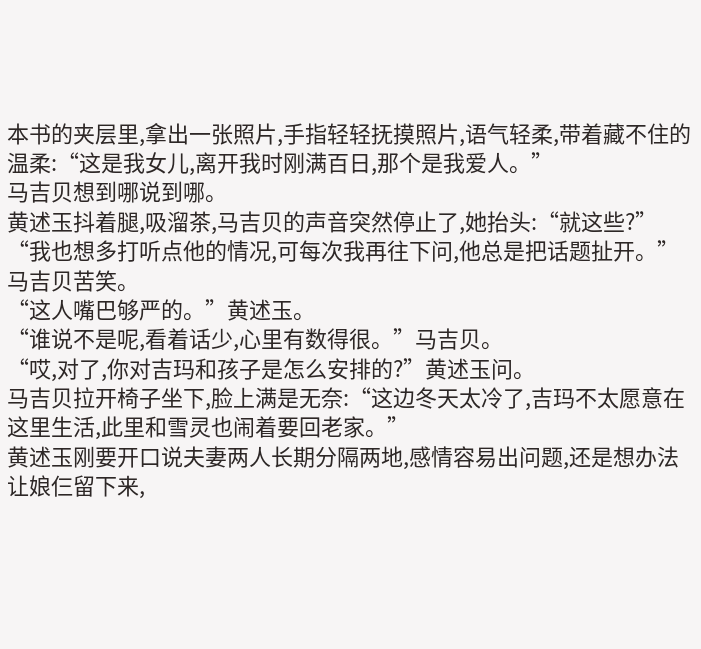本书的夹层里,拿出一张照片,手指轻轻抚摸照片,语气轻柔,带着藏不住的温柔:“这是我女儿,离开我时刚满百日,那个是我爱人。”
马吉贝想到哪说到哪。
黄述玉抖着腿,吸溜茶,马吉贝的声音突然停止了,她抬头:“就这些?”
“我也想多打听点他的情况,可每次我再往下问,他总是把话题扯开。”马吉贝苦笑。
“这人嘴巴够严的。”黄述玉。
“谁说不是呢,看着话少,心里有数得很。”马吉贝。
“哎,对了,你对吉玛和孩子是怎么安排的?”黄述玉问。
马吉贝拉开椅子坐下,脸上满是无奈:“这边冬天太冷了,吉玛不太愿意在这里生活,此里和雪灵也闹着要回老家。”
黄述玉刚要开口说夫妻两人长期分隔两地,感情容易出问题,还是想办法让娘仨留下来,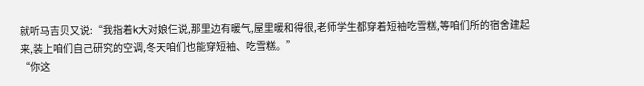就听马吉贝又说:“我指着k大对娘仨说,那里边有暖气,屋里暖和得很,老师学生都穿着短袖吃雪糕,等咱们所的宿舍建起来,装上咱们自己研究的空调,冬天咱们也能穿短袖、吃雪糕。”
“你这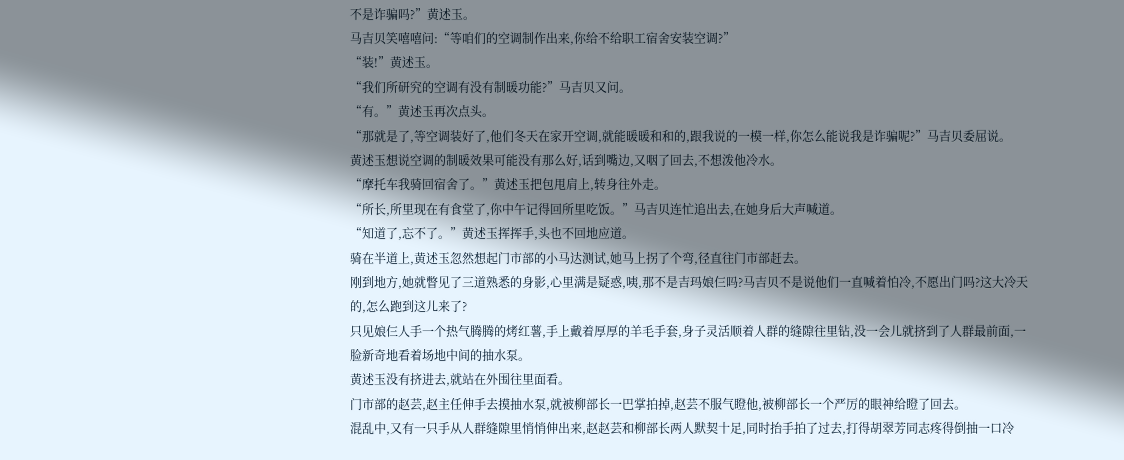不是诈骗吗?”黄述玉。
马吉贝笑嘻嘻问:“等咱们的空调制作出来,你给不给职工宿舍安装空调?”
“装!”黄述玉。
“我们所研究的空调有没有制暖功能?”马吉贝又问。
“有。”黄述玉再次点头。
“那就是了,等空调装好了,他们冬天在家开空调,就能暖暖和和的,跟我说的一模一样,你怎么能说我是诈骗呢?”马吉贝委屈说。
黄述玉想说空调的制暖效果可能没有那么好,话到嘴边,又咽了回去,不想泼他冷水。
“摩托车我骑回宿舍了。”黄述玉把包甩肩上,转身往外走。
“所长,所里现在有食堂了,你中午记得回所里吃饭。”马吉贝连忙追出去,在她身后大声喊道。
“知道了,忘不了。”黄述玉挥挥手,头也不回地应道。
骑在半道上,黄述玉忽然想起门市部的小马达测试,她马上拐了个弯,径直往门市部赶去。
刚到地方,她就瞥见了三道熟悉的身影,心里满是疑惑,咦,那不是吉玛娘仨吗?马吉贝不是说他们一直喊着怕冷,不愿出门吗?这大冷天的,怎么跑到这儿来了?
只见娘仨人手一个热气腾腾的烤红薯,手上戴着厚厚的羊毛手套,身子灵活顺着人群的缝隙往里钻,没一会儿就挤到了人群最前面,一脸新奇地看着场地中间的抽水泵。
黄述玉没有挤进去,就站在外围往里面看。
门市部的赵芸,赵主任伸手去摸抽水泵,就被柳部长一巴掌拍掉,赵芸不服气瞪他,被柳部长一个严厉的眼神给瞪了回去。
混乱中,又有一只手从人群缝隙里悄悄伸出来,赵赵芸和柳部长两人默契十足,同时抬手拍了过去,打得胡翠芳同志疼得倒抽一口冷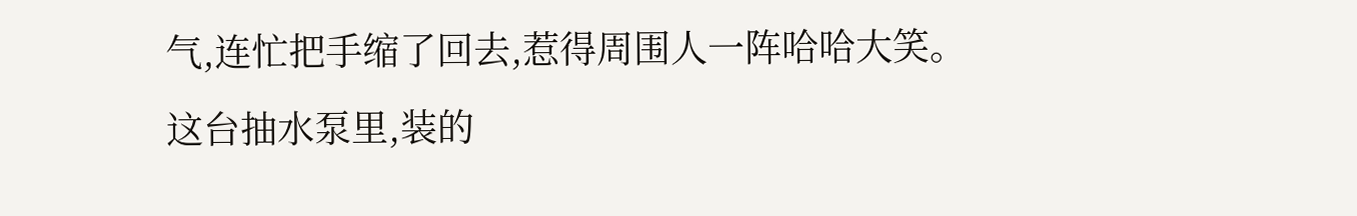气,连忙把手缩了回去,惹得周围人一阵哈哈大笑。
这台抽水泵里,装的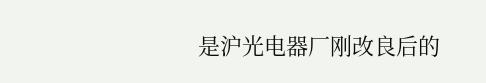是沪光电器厂刚改良后的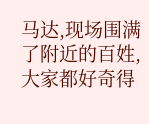马达,现场围满了附近的百姓,大家都好奇得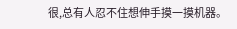很,总有人忍不住想伸手摸一摸机器。